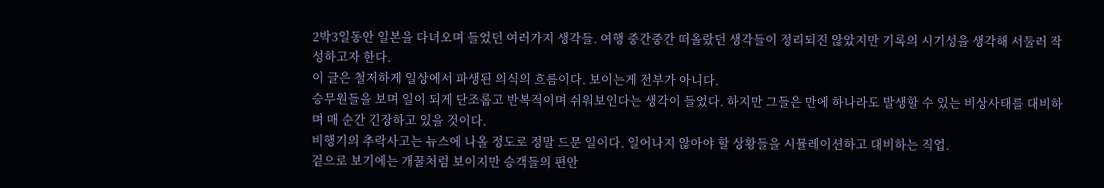2박3일동안 일본을 다녀오며 들었던 여러가지 생각들. 여행 중간중간 떠올랐던 생각들이 정리되진 않았지만 기록의 시기성을 생각해 서둘러 작성하고자 한다.
이 글은 철저하게 일상에서 파생된 의식의 흐름이다. 보이는게 전부가 아니다.
승무원들을 보며 일이 되게 단조롭고 반복적이며 쉬워보인다는 생각이 들었다. 하지만 그들은 만에 하나라도 발생할 수 있는 비상사태를 대비하며 매 순간 긴장하고 있을 것이다.
비행기의 추락사고는 뉴스에 나올 정도로 정말 드문 일이다. 일어나지 않아야 할 상황들을 시뮬레이션하고 대비하는 직업.
겉으로 보기에는 개꿀처럼 보이지만 승객들의 편안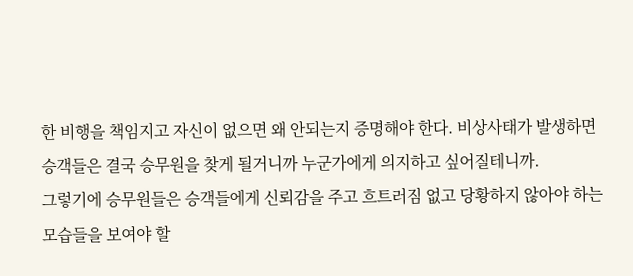한 비행을 책임지고 자신이 없으면 왜 안되는지 증명해야 한다. 비상사태가 발생하면 승객들은 결국 승무원을 찾게 될거니까 누군가에게 의지하고 싶어질테니까.
그렇기에 승무원들은 승객들에게 신뢰감을 주고 흐트러짐 없고 당황하지 않아야 하는 모습들을 보여야 할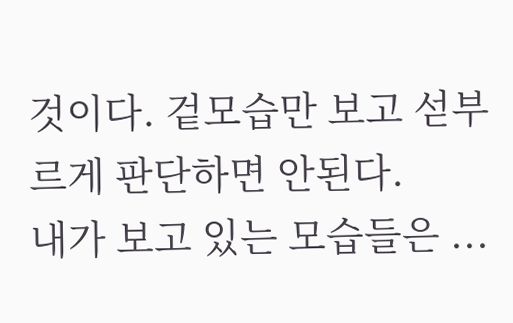것이다. 겉모습만 보고 섣부르게 판단하면 안된다.
내가 보고 있는 모습들은 ...